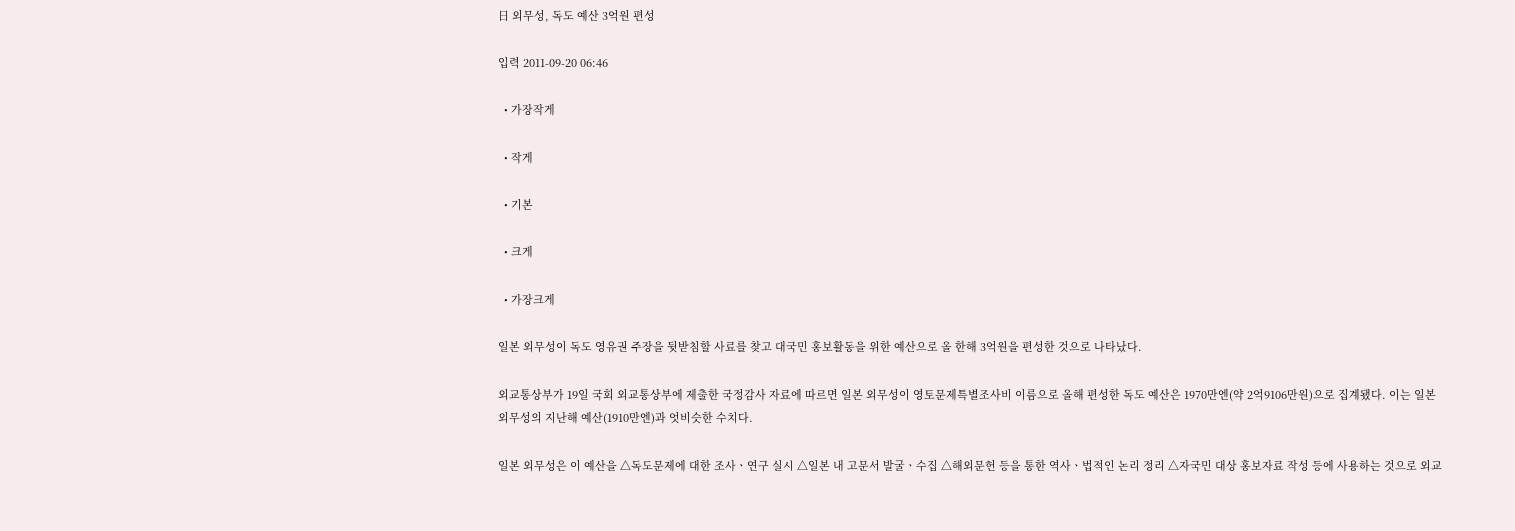日 외무성, 독도 예산 3억원 편성

입력 2011-09-20 06:46

  • 가장작게

  • 작게

  • 기본

  • 크게

  • 가장크게

일본 외무성이 독도 영유권 주장을 뒷받침할 사료를 찾고 대국민 홍보활동을 위한 예산으로 올 한해 3억원을 편성한 것으로 나타났다.

외교통상부가 19일 국회 외교통상부에 제출한 국정감사 자료에 따르면 일본 외무성이 영토문제특별조사비 이름으로 올해 편성한 독도 예산은 1970만엔(약 2억9106만원)으로 집계됐다. 이는 일본 외무성의 지난해 예산(1910만엔)과 엇비슷한 수치다.

일본 외무성은 이 예산을 △독도문제에 대한 조사ㆍ연구 실시 △일본 내 고문서 발굴ㆍ수집 △해외문헌 등을 통한 역사ㆍ법적인 논리 정리 △자국민 대상 홍보자료 작성 등에 사용하는 것으로 외교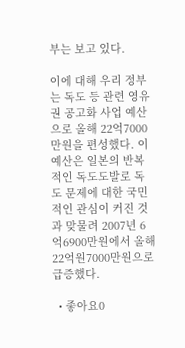부는 보고 있다.

이에 대해 우리 정부는 독도 등 관련 영유권 공고화 사업 예산으로 올해 22억7000만원을 편성했다. 이 예산은 일본의 반복적인 독도도발로 독도 문제에 대한 국민적인 관심이 커진 것과 맞물려 2007년 6억6900만원에서 올해 22억원7000만원으로 급증했다.

  • 좋아요0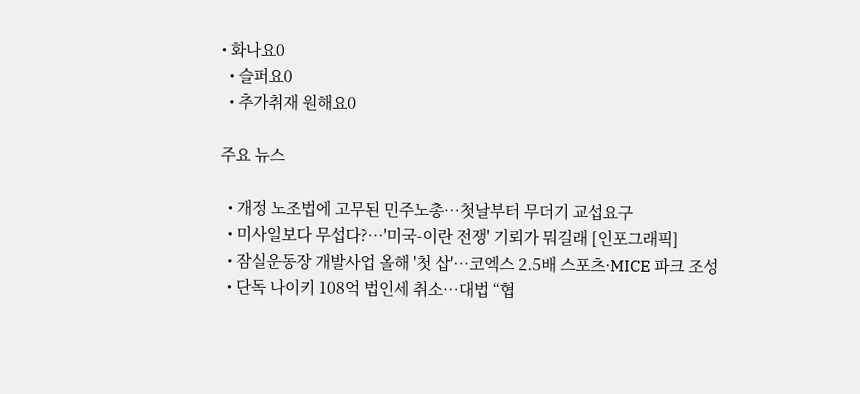• 화나요0
  • 슬퍼요0
  • 추가취재 원해요0

주요 뉴스

  • 개정 노조법에 고무된 민주노총⋯첫날부터 무더기 교섭요구
  • 미사일보다 무섭다?…'미국-이란 전쟁' 기뢰가 뭐길래 [인포그래픽]
  • 잠실운동장 개발사업 올해 '첫 삽'…코엑스 2.5배 스포츠·MICE 파크 조성
  • 단독 나이키 108억 법인세 취소…대법 “협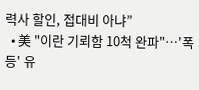력사 할인, 접대비 아냐”
  • 美 "이란 기뢰함 10척 완파"…'폭등' 유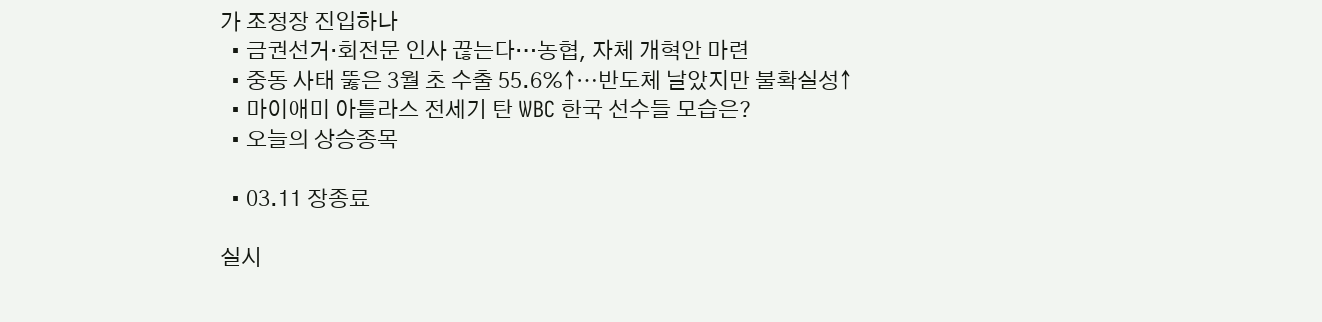가 조정장 진입하나
  • 금권선거·회전문 인사 끊는다…농협, 자체 개혁안 마련
  • 중동 사태 뚫은 3월 초 수출 55.6%↑⋯반도체 날았지만 불확실성↑
  • 마이애미 아틀라스 전세기 탄 WBC 한국 선수들 모습은?
  • 오늘의 상승종목

  • 03.11 장종료

실시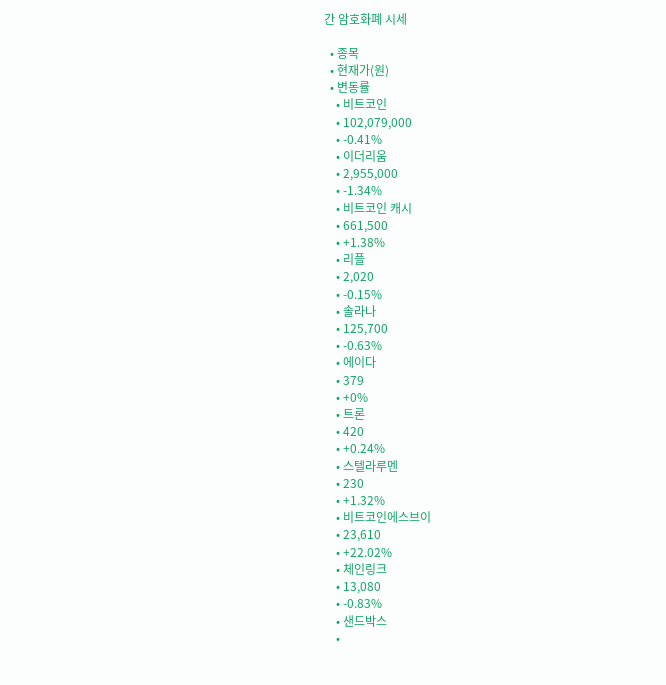간 암호화폐 시세

  • 종목
  • 현재가(원)
  • 변동률
    • 비트코인
    • 102,079,000
    • -0.41%
    • 이더리움
    • 2,955,000
    • -1.34%
    • 비트코인 캐시
    • 661,500
    • +1.38%
    • 리플
    • 2,020
    • -0.15%
    • 솔라나
    • 125,700
    • -0.63%
    • 에이다
    • 379
    • +0%
    • 트론
    • 420
    • +0.24%
    • 스텔라루멘
    • 230
    • +1.32%
    • 비트코인에스브이
    • 23,610
    • +22.02%
    • 체인링크
    • 13,080
    • -0.83%
    • 샌드박스
    •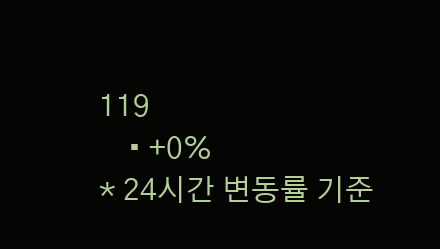119
    • +0%
* 24시간 변동률 기준